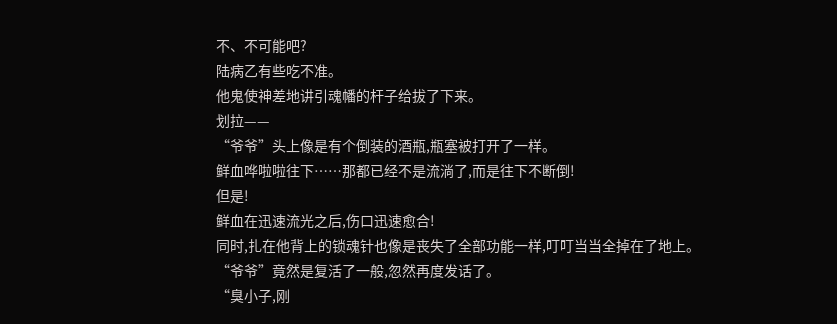不、不可能吧?
陆病乙有些吃不准。
他鬼使神差地讲引魂幡的杆子给拔了下来。
划拉——
“爷爷”头上像是有个倒装的酒瓶,瓶塞被打开了一样。
鲜血哗啦啦往下……那都已经不是流淌了,而是往下不断倒!
但是!
鲜血在迅速流光之后,伤口迅速愈合!
同时,扎在他背上的锁魂针也像是丧失了全部功能一样,叮叮当当全掉在了地上。
“爷爷”竟然是复活了一般,忽然再度发话了。
“臭小子,刚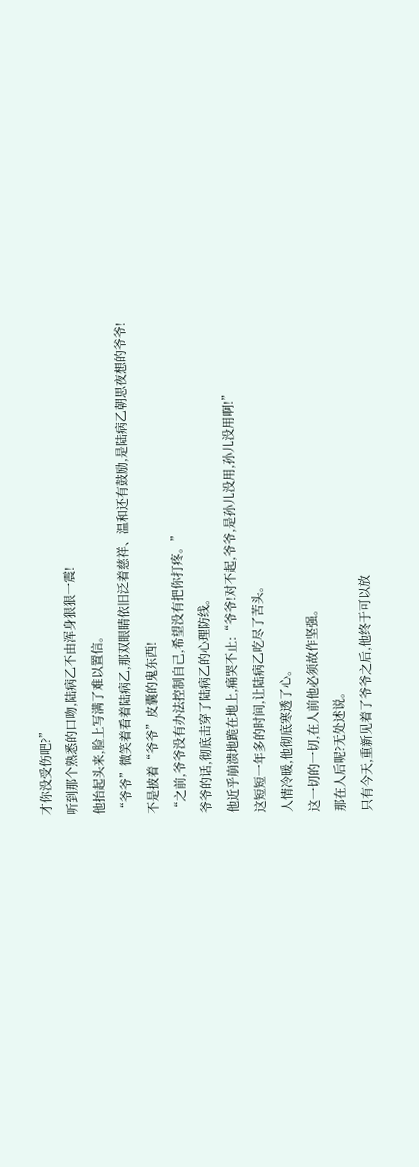才你没受伤吧?”
听到那个熟悉的口吻,陆病乙不由浑身狠狠一震!
他抬起头来,脸上写满了难以置信。
“爷爷”微笑着看着陆病乙,那双眼睛依旧泛着慈祥、温和还有鼓励,是陆病乙朝思夜想的爷爷!
不是披着“爷爷”皮囊的鬼东西!
“之前,爷爷没有办法控制自己,希望没有把你打疼。”
爷爷的话,彻底击穿了陆病乙的心理防线。
他近乎崩溃地跪在地上,痛哭不止:“爷爷!对不起,爷爷,是孙儿没用,孙儿没用啊!”
这短短一年多的时间,让陆病乙吃尽了苦头。
人情冷暖,他彻底寒透了心。
这一切的一切,在人前他必须故作坚强。
那在人后呢?无处述说。
只有今天,重新见着了爷爷之后,他终于可以放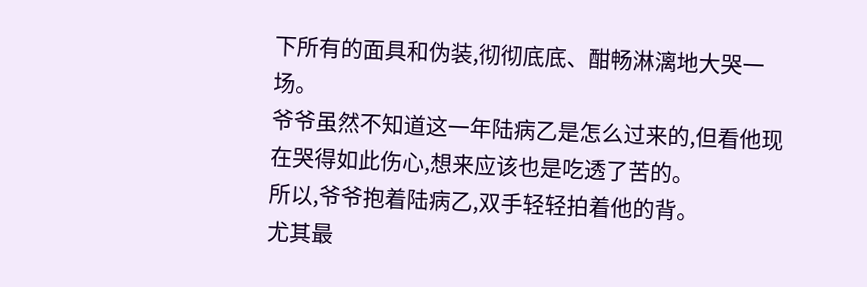下所有的面具和伪装,彻彻底底、酣畅淋漓地大哭一场。
爷爷虽然不知道这一年陆病乙是怎么过来的,但看他现在哭得如此伤心,想来应该也是吃透了苦的。
所以,爷爷抱着陆病乙,双手轻轻拍着他的背。
尤其最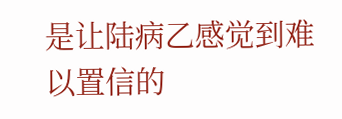是让陆病乙感觉到难以置信的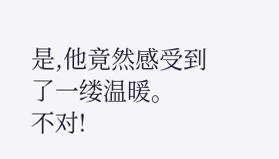是,他竟然感受到了一缕温暖。
不对!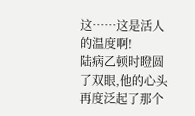这……这是活人的温度啊!
陆病乙顿时瞪圆了双眼,他的心头再度泛起了那个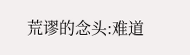荒谬的念头:难道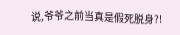说,爷爷之前当真是假死脱身?!